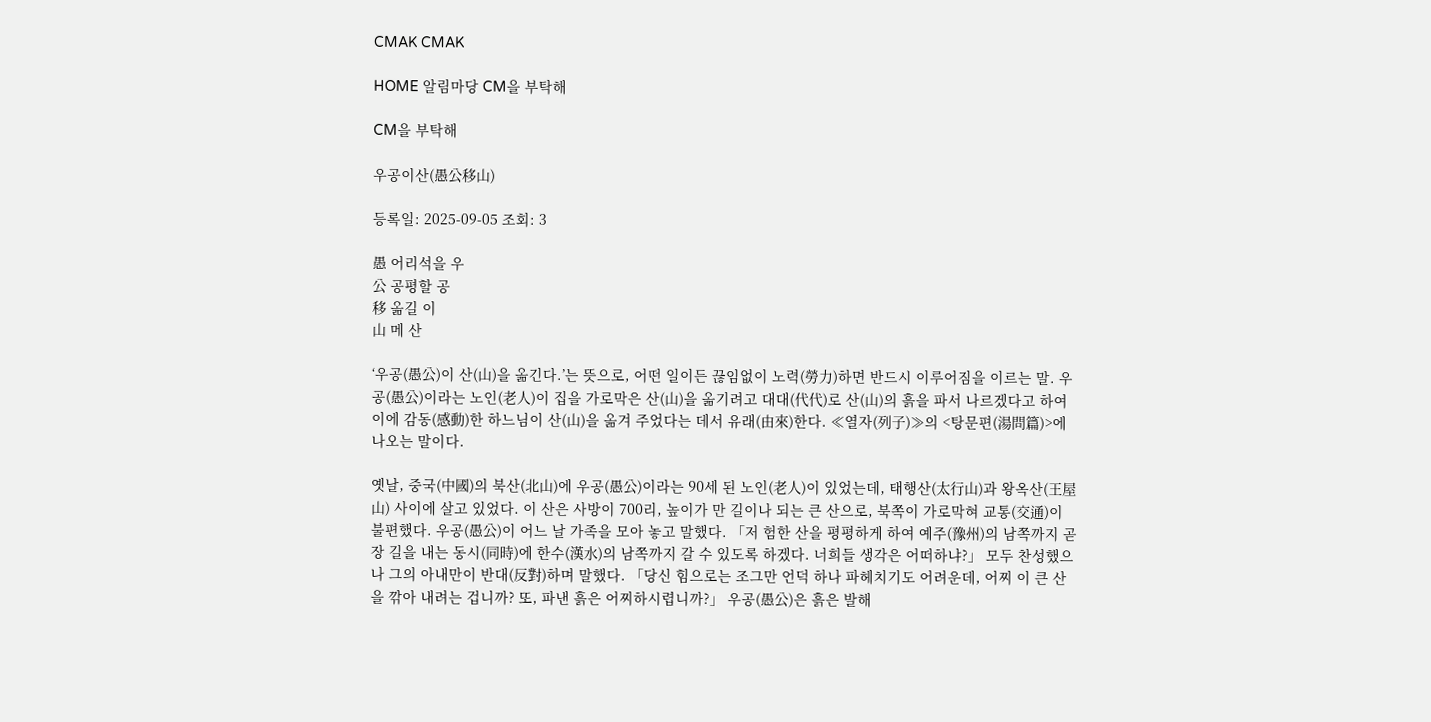CMAK CMAK

HOME 알림마당 CM을 부탁해

CM을 부탁해

우공이산(愚公移山)

등록일: 2025-09-05 조회: 3

愚 어리석을 우
公 공평할 공
移 옮길 이
山 메 산

‘우공(愚公)이 산(山)을 옮긴다.’는 뜻으로, 어떤 일이든 끊임없이 노력(勞力)하면 반드시 이루어짐을 이르는 말. 우공(愚公)이라는 노인(老人)이 집을 가로막은 산(山)을 옮기려고 대대(代代)로 산(山)의 흙을 파서 나르겠다고 하여 이에 감동(感動)한 하느님이 산(山)을 옮겨 주었다는 데서 유래(由來)한다. ≪열자(列子)≫의 <탕문편(湯問篇)>에 나오는 말이다.

옛날, 중국(中國)의 북산(北山)에 우공(愚公)이라는 90세 된 노인(老人)이 있었는데, 태행산(太行山)과 왕옥산(王屋山) 사이에 살고 있었다. 이 산은 사방이 700리, 높이가 만 길이나 되는 큰 산으로, 북쪽이 가로막혀 교통(交通)이 불편했다. 우공(愚公)이 어느 날 가족을 모아 놓고 말했다. 「저 험한 산을 평평하게 하여 예주(豫州)의 남쪽까지 곧장 길을 내는 동시(同時)에 한수(漢水)의 남쪽까지 갈 수 있도록 하겠다. 너희들 생각은 어떠하냐?」 모두 찬성했으나 그의 아내만이 반대(反對)하며 말했다. 「당신 힘으로는 조그만 언덕 하나 파헤치기도 어려운데, 어찌 이 큰 산을 깎아 내려는 겁니까? 또, 파낸 흙은 어찌하시렵니까?」 우공(愚公)은 흙은 발해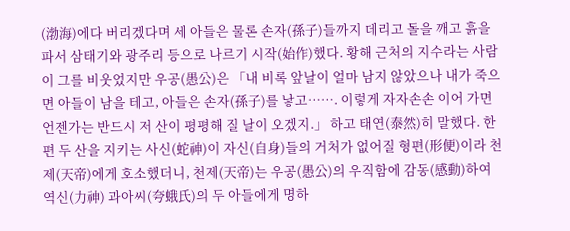(渤海)에다 버리겠다며 세 아들은 물론 손자(孫子)들까지 데리고 돌을 깨고 흙을 파서 삼태기와 광주리 등으로 나르기 시작(始作)했다. 황해 근처의 지수라는 사람이 그를 비웃었지만 우공(愚公)은 「내 비록 앞날이 얼마 남지 않았으나 내가 죽으면 아들이 남을 테고, 아들은 손자(孫子)를 낳고……. 이렇게 자자손손 이어 가면 언젠가는 반드시 저 산이 평평해 질 날이 오겠지.」 하고 태연(泰然)히 말했다. 한편 두 산을 지키는 사신(蛇神)이 자신(自身)들의 거처가 없어질 형편(形便)이라 천제(天帝)에게 호소했더니, 천제(天帝)는 우공(愚公)의 우직함에 감동(感動)하여 역신(力神) 과아씨(夸蛾氏)의 두 아들에게 명하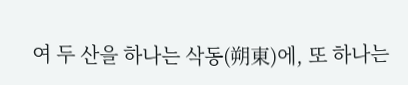여 두 산을 하나는 삭동(朔東)에, 또 하나는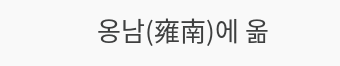옹남(雍南)에 옮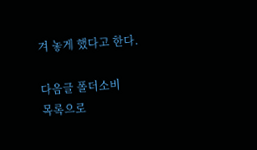겨 놓게 했다고 한다.

다음글 폴더소비
목록으로